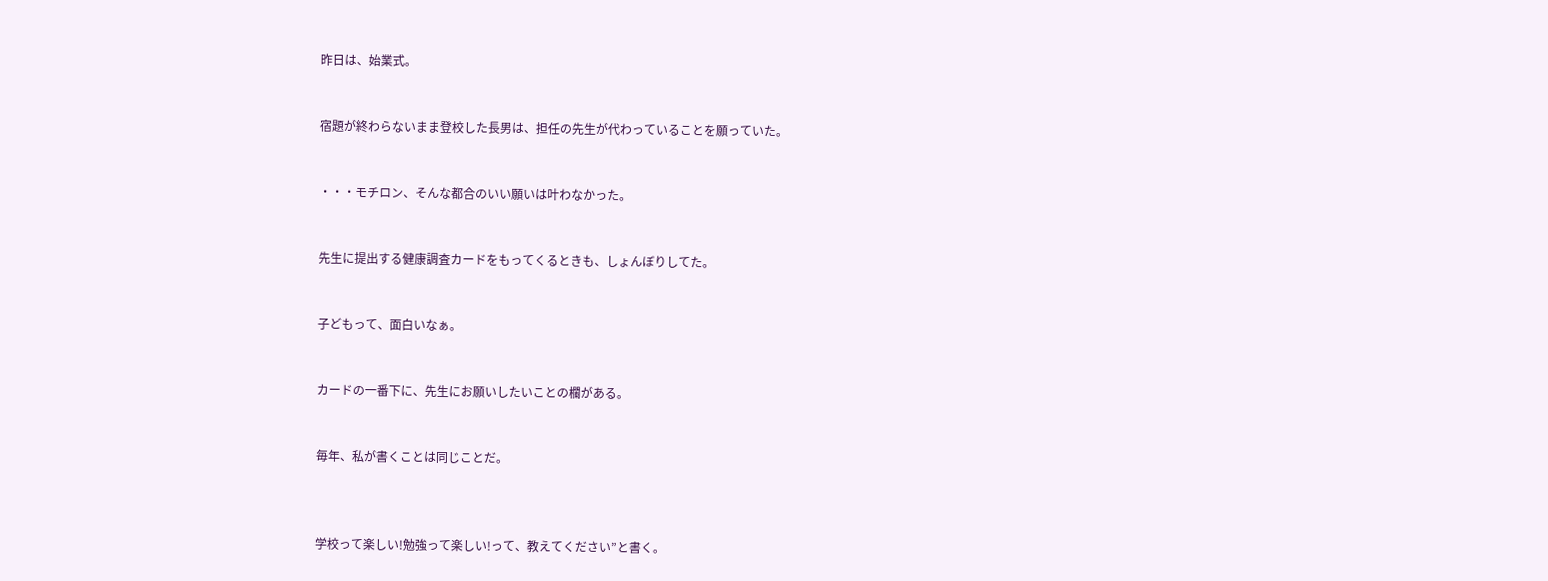昨日は、始業式。


宿題が終わらないまま登校した長男は、担任の先生が代わっていることを願っていた。


・・・モチロン、そんな都合のいい願いは叶わなかった。


先生に提出する健康調査カードをもってくるときも、しょんぼりしてた。


子どもって、面白いなぁ。


カードの一番下に、先生にお願いしたいことの欄がある。


毎年、私が書くことは同じことだ。



学校って楽しい!勉強って楽しい!って、教えてください”と書く。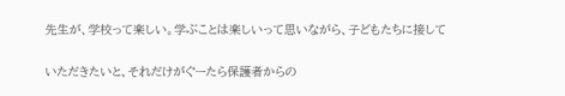先生が、学校って楽しい。学ぶことは楽しいって思いながら、子どもたちに接して


いただきたいと、それだけがぐーたら保護者からの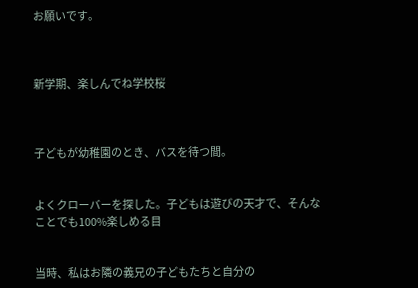お願いです。



新学期、楽しんでね学校桜



子どもが幼稚園のとき、バスを待つ間。


よくクローバーを探した。子どもは遊びの天才で、そんなことでも100%楽しめる目


当時、私はお隣の義兄の子どもたちと自分の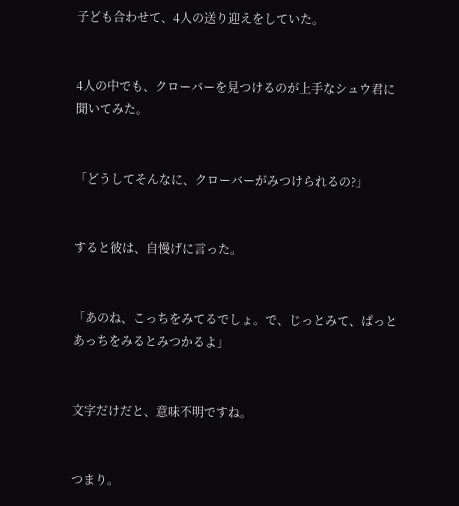子ども合わせて、4人の送り迎えをしていた。


4人の中でも、クローバーを見つけるのが上手なシュウ君に聞いてみた。


「どうしてそんなに、クローバーがみつけられるの?」


すると彼は、自慢げに言った。


「あのね、こっちをみてるでしょ。で、じっとみて、ぱっとあっちをみるとみつかるよ」


文字だけだと、意味不明ですね。


つまり。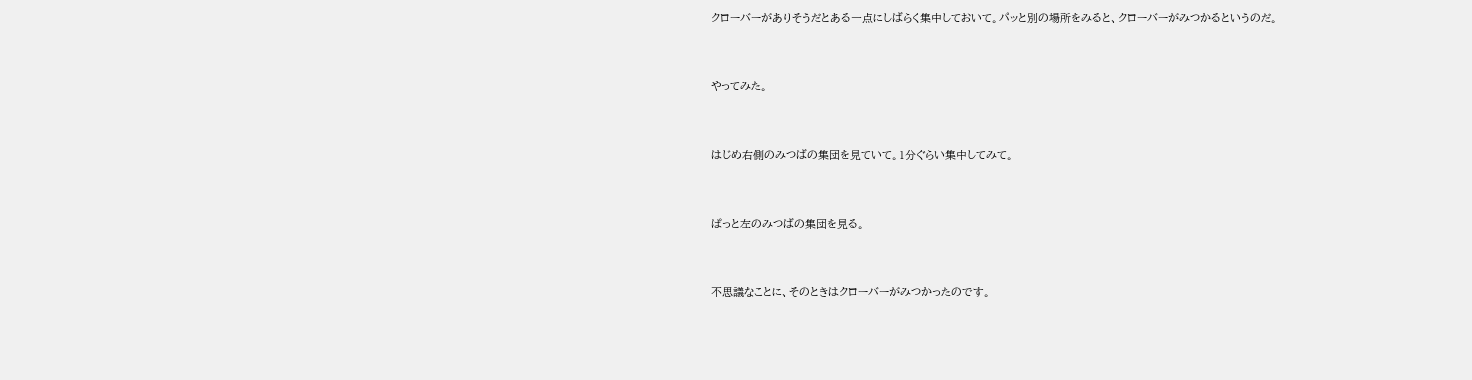クローバーがありそうだとある一点にしばらく集中しておいて。パッと別の場所をみると、クローバーがみつかるというのだ。


やってみた。


はじめ右側のみつばの集団を見ていて。1分ぐらい集中してみて。


ぱっと左のみつばの集団を見る。


不思議なことに、そのときはクローバーがみつかったのです。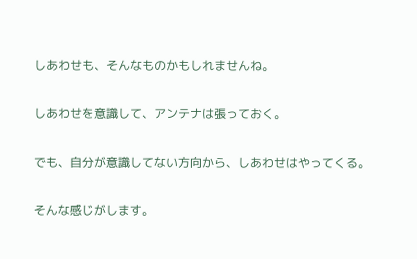しあわせも、そんなものかもしれませんね。


しあわせを意識して、アンテナは張っておく。


でも、自分が意識してない方向から、しあわせはやってくる。


そんな感じがします。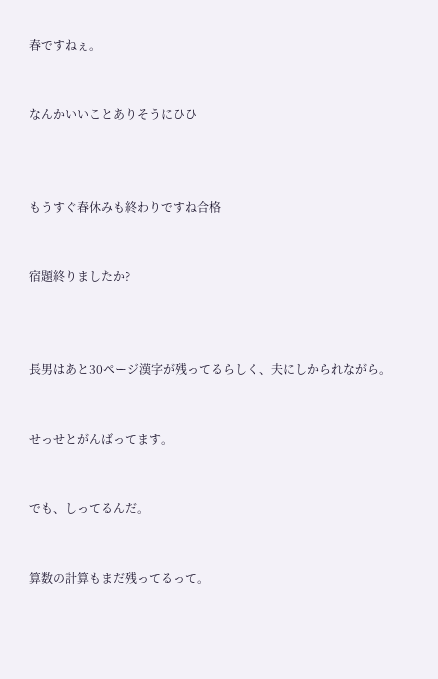春ですねぇ。


なんかいいことありそうにひひ



もうすぐ春休みも終わりですね合格


宿題終りましたか?



長男はあと30ページ漢字が残ってるらしく、夫にしかられながら。


せっせとがんばってます。


でも、しってるんだ。


算数の計算もまだ残ってるって。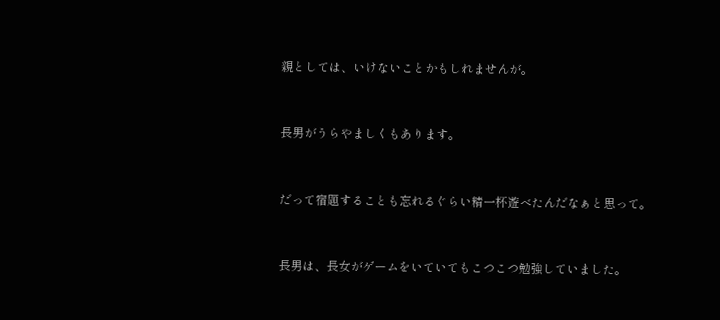親としては、いけないことかもしれませんが。


長男がうらやましくもあります。


だって宿題することも忘れるぐらい精一杯遊べたんだなぁと思って。


長男は、長女がゲームをいていてもこつこつ勉強していました。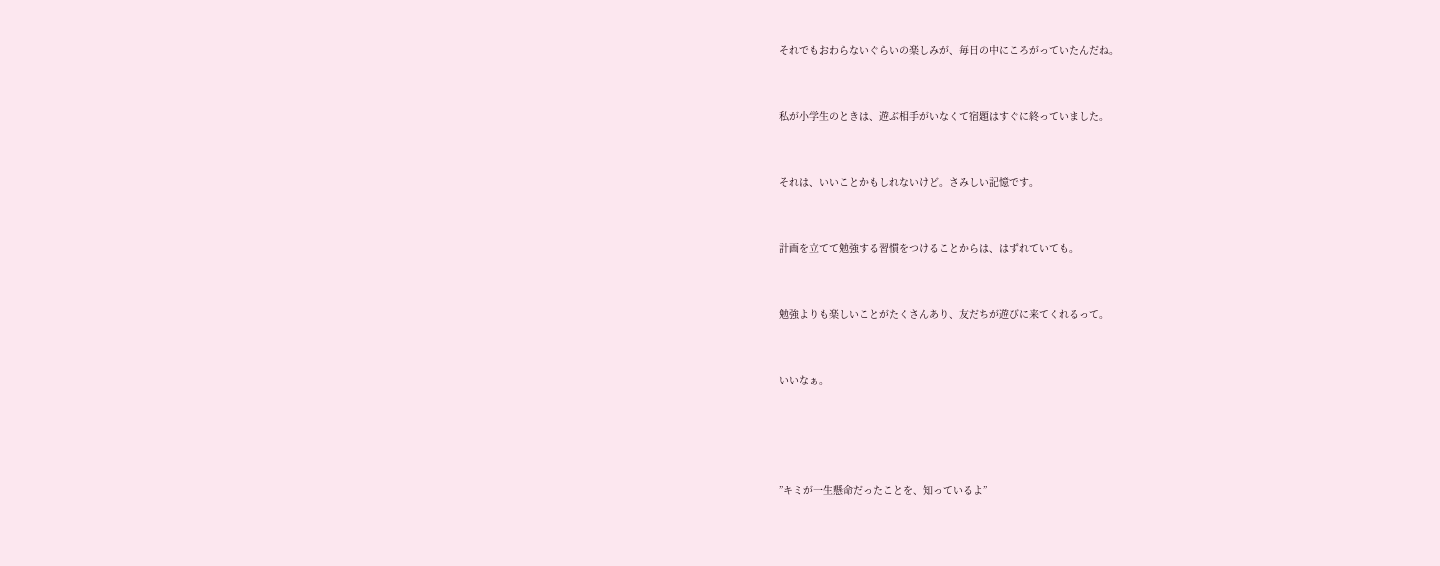それでもおわらないぐらいの楽しみが、毎日の中にころがっていたんだね。


私が小学生のときは、遊ぶ相手がいなくて宿題はすぐに終っていました。


それは、いいことかもしれないけど。さみしい記憶です。


計画を立てて勉強する習慣をつけることからは、はずれていても。


勉強よりも楽しいことがたくさんあり、友だちが遊びに来てくれるって。


いいなぁ。




”キミが一生懸命だったことを、知っているよ”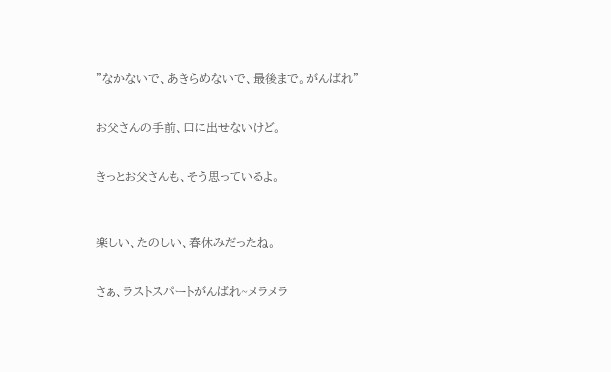”なかないで、あきらめないで、最後まで。がんばれ”


お父さんの手前、口に出せないけど。


きっとお父さんも、そう思っているよ。



楽しい、たのしい、春休みだったね。


さぁ、ラストスパートがんばれ~メラメラ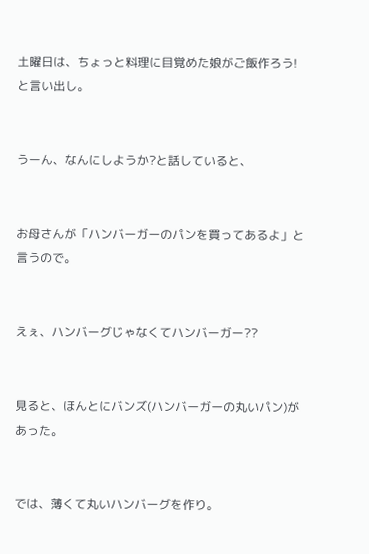土曜日は、ちょっと料理に目覚めた娘がご飯作ろう!と言い出し。


うーん、なんにしようか?と話していると、


お母さんが「ハンバーガーのパンを買ってあるよ」と言うので。


えぇ、ハンバーグじゃなくてハンバーガー??


見ると、ほんとにバンズ(ハンバーガーの丸いパン)があった。


では、薄くて丸いハンバーグを作り。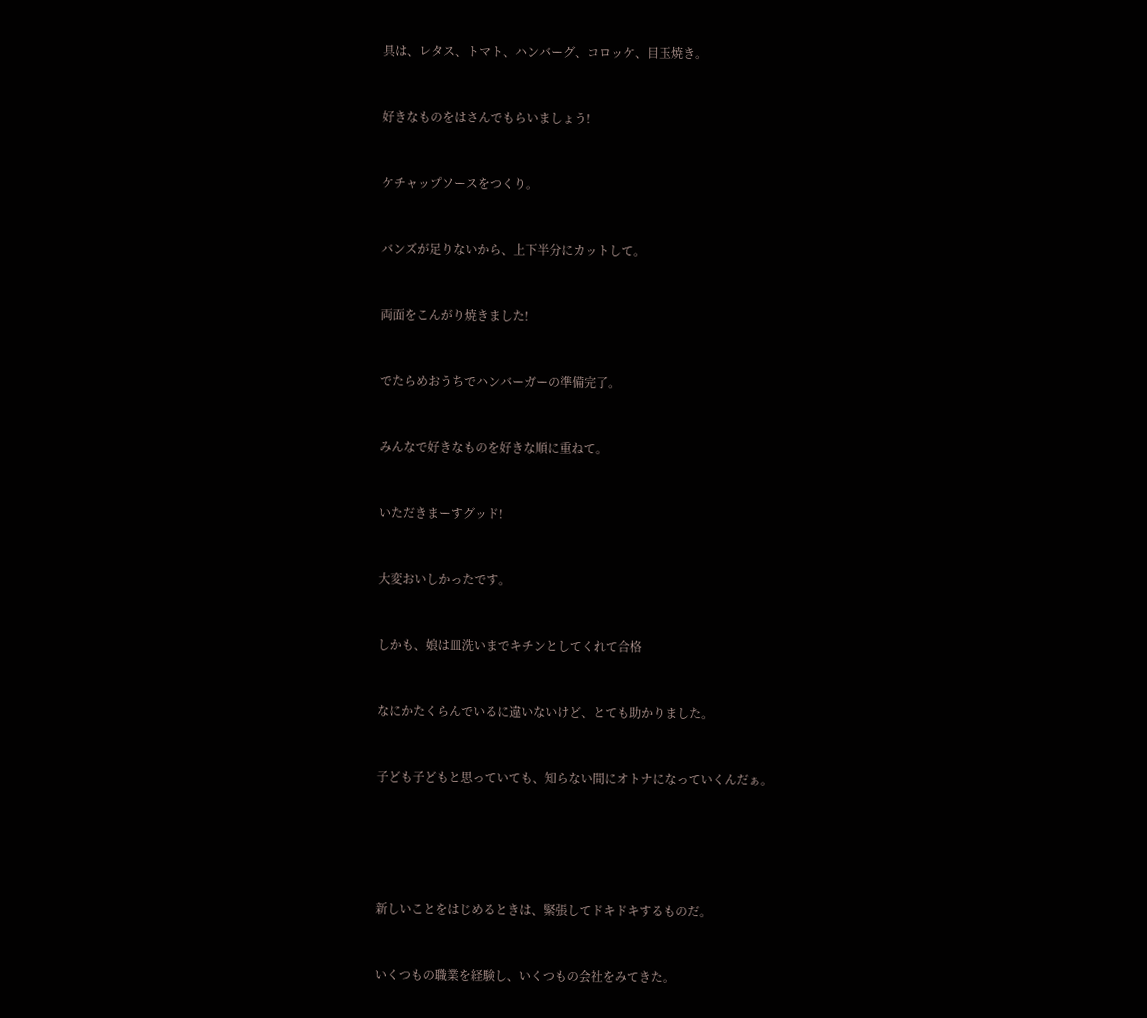具は、レタス、トマト、ハンバーグ、コロッケ、目玉焼き。


好きなものをはさんでもらいましょう!


ケチャップソースをつくり。


バンズが足りないから、上下半分にカットして。


両面をこんがり焼きました!


でたらめおうちでハンバーガーの準備完了。


みんなで好きなものを好きな順に重ねて。


いただきまーすグッド!


大変おいしかったです。


しかも、娘は皿洗いまでキチンとしてくれて合格


なにかたくらんでいるに違いないけど、とても助かりました。


子ども子どもと思っていても、知らない間にオトナになっていくんだぁ。





新しいことをはじめるときは、緊張してドキドキするものだ。


いくつもの職業を経験し、いくつもの会社をみてきた。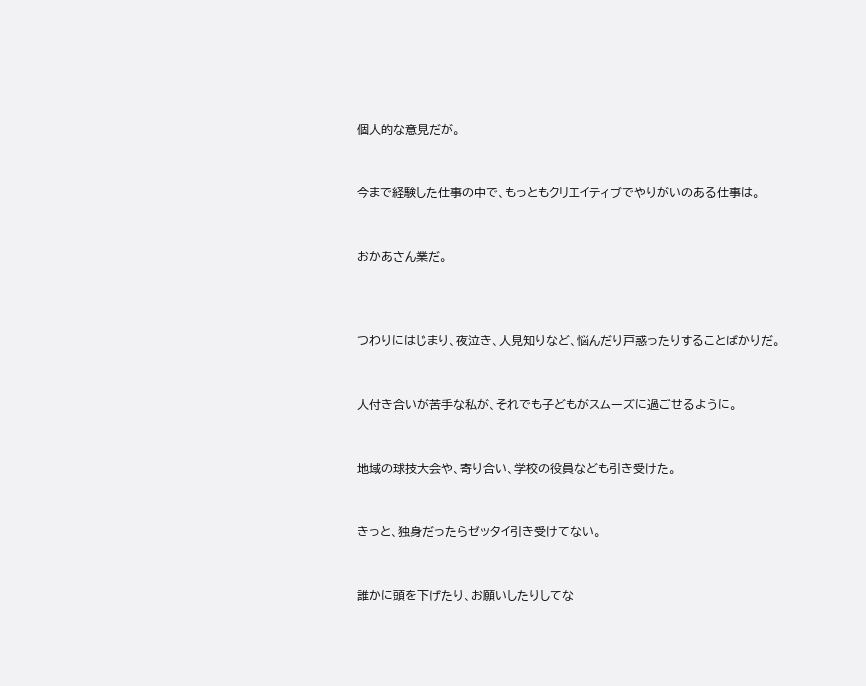個人的な意見だが。


今まで経験した仕事の中で、もっともクリエイティブでやりがいのある仕事は。


おかあさん業だ。



つわりにはじまり、夜泣き、人見知りなど、悩んだり戸惑ったりすることばかりだ。


人付き合いが苦手な私が、それでも子どもがスムーズに過ごせるように。


地域の球技大会や、寄り合い、学校の役員なども引き受けた。


きっと、独身だったらゼッタイ引き受けてない。


誰かに頭を下げたり、お願いしたりしてな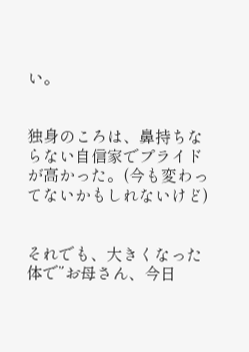い。


独身のころは、鼻持ちならない自信家でプライドが高かった。(今も変わってないかもしれないけど)


それでも、大きくなった体で”お母さん、今日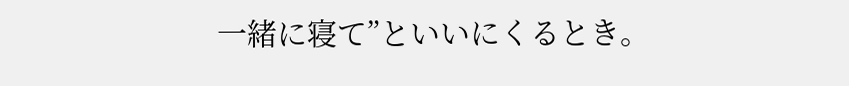一緒に寝て”といいにくるとき。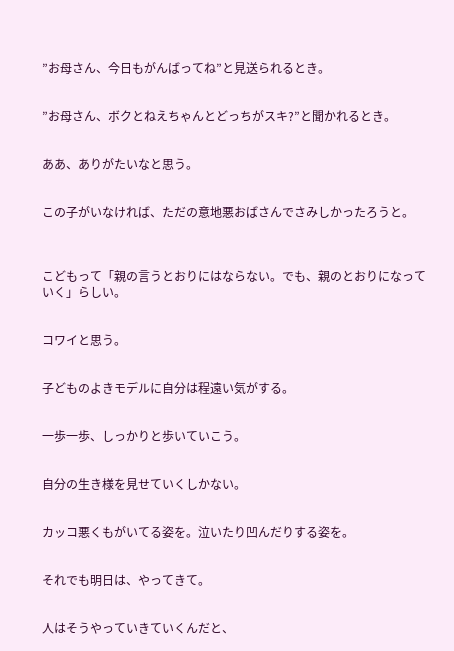”お母さん、今日もがんばってね”と見送られるとき。


”お母さん、ボクとねえちゃんとどっちがスキ?”と聞かれるとき。


ああ、ありがたいなと思う。


この子がいなければ、ただの意地悪おばさんでさみしかったろうと。



こどもって「親の言うとおりにはならない。でも、親のとおりになっていく」らしい。


コワイと思う。


子どものよきモデルに自分は程遠い気がする。


一歩一歩、しっかりと歩いていこう。


自分の生き様を見せていくしかない。


カッコ悪くもがいてる姿を。泣いたり凹んだりする姿を。


それでも明日は、やってきて。


人はそうやっていきていくんだと、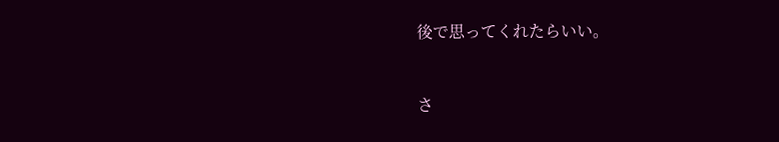後で思ってくれたらいい。


さ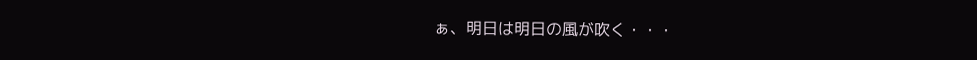ぁ、明日は明日の風が吹く・・・